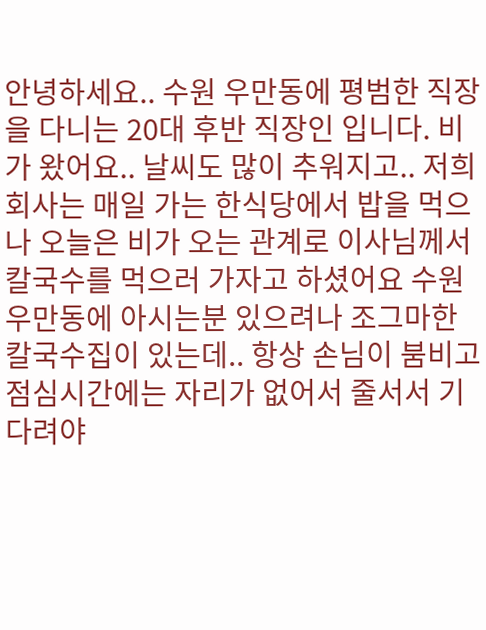안녕하세요.. 수원 우만동에 평범한 직장을 다니는 20대 후반 직장인 입니다. 비가 왔어요.. 날씨도 많이 추워지고.. 저희 회사는 매일 가는 한식당에서 밥을 먹으나 오늘은 비가 오는 관계로 이사님께서 칼국수를 먹으러 가자고 하셨어요 수원 우만동에 아시는분 있으려나 조그마한 칼국수집이 있는데.. 항상 손님이 붐비고 점심시간에는 자리가 없어서 줄서서 기다려야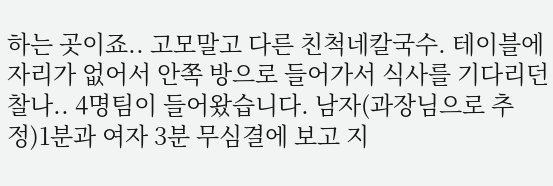하는 곳이죠.. 고모말고 다른 친척네칼국수. 테이블에 자리가 없어서 안쪽 방으로 들어가서 식사를 기다리던 찰나.. 4명팀이 들어왔습니다. 남자(과장님으로 추정)1분과 여자 3분 무심결에 보고 지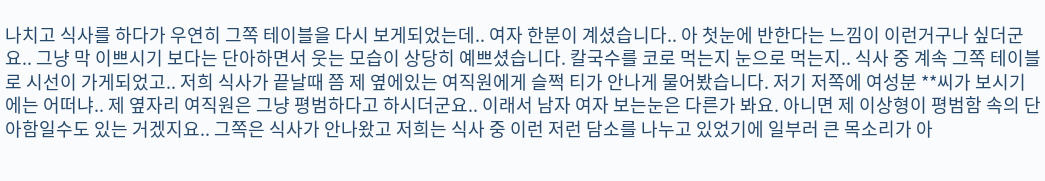나치고 식사를 하다가 우연히 그쪽 테이블을 다시 보게되었는데.. 여자 한분이 계셨습니다.. 아 첫눈에 반한다는 느낌이 이런거구나 싶더군요.. 그냥 막 이쁘시기 보다는 단아하면서 웃는 모습이 상당히 예쁘셨습니다. 칼국수를 코로 먹는지 눈으로 먹는지.. 식사 중 계속 그쪽 테이블로 시선이 가게되었고.. 저희 식사가 끝날때 쯤 제 옆에있는 여직원에게 슬쩍 티가 안나게 물어봤습니다. 저기 저쪽에 여성분 **씨가 보시기에는 어떠냐.. 제 옆자리 여직원은 그냥 평범하다고 하시더군요.. 이래서 남자 여자 보는눈은 다른가 봐요. 아니면 제 이상형이 평범함 속의 단아함일수도 있는 거겠지요.. 그쪽은 식사가 안나왔고 저희는 식사 중 이런 저런 담소를 나누고 있었기에 일부러 큰 목소리가 아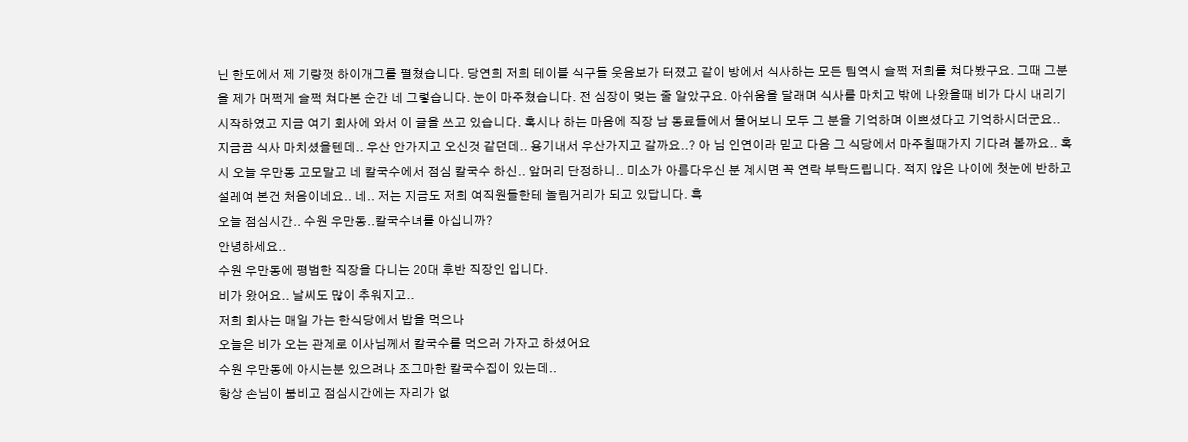닌 한도에서 제 기량껏 하이개그를 펼쳤습니다. 당연희 저희 테이블 식구들 웃음보가 터졌고 같이 방에서 식사하는 모든 팀역시 슬쩍 저희를 쳐다봤구요. 그때 그분을 제가 머쩍게 슬쩍 쳐다본 순간 네 그렇습니다. 눈이 마주쳤습니다. 전 심장이 멎는 줄 알았구요. 아쉬움을 달래며 식사를 마치고 밖에 나왔을때 비가 다시 내리기 시작하였고 지금 여기 회사에 와서 이 글을 쓰고 있습니다. 혹시나 하는 마음에 직장 남 동료들에서 물어보니 모두 그 분을 기억하며 이쁘셨다고 기억하시더군요.. 지금끔 식사 마치셨을텐데.. 우산 안가지고 오신것 같던데.. 용기내서 우산가지고 갈까요..? 아 님 인연이라 믿고 다음 그 식당에서 마주칠때가지 기다려 볼까요.. 혹시 오늘 우만동 고모말고 네 칼국수에서 점심 칼국수 하신.. 앞머리 단정하니.. 미소가 아름다우신 분 계시면 꼭 연락 부탁드립니다. 적지 않은 나이에 첫눈에 반하고 설레여 본건 처음이네요.. 네.. 저는 지금도 저희 여직원들한테 놀림거리가 되고 있답니다. 흑
오늘 점심시간.. 수원 우만동..칼국수녀를 아십니까?
안녕하세요..
수원 우만동에 평범한 직장을 다니는 20대 후반 직장인 입니다.
비가 왔어요.. 날씨도 많이 추워지고..
저희 회사는 매일 가는 한식당에서 밥을 먹으나
오늘은 비가 오는 관계로 이사님께서 칼국수를 먹으러 가자고 하셨어요
수원 우만동에 아시는분 있으려나 조그마한 칼국수집이 있는데..
항상 손님이 붐비고 점심시간에는 자리가 없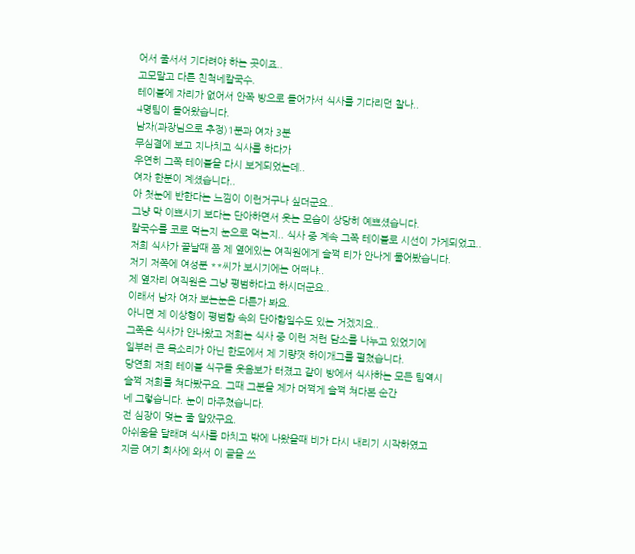어서 줄서서 기다려야 하는 곳이죠..
고모말고 다른 친척네칼국수.
테이블에 자리가 없어서 안쪽 방으로 들어가서 식사를 기다리던 찰나..
4명팀이 들어왔습니다.
남자(과장님으로 추정)1분과 여자 3분
무심결에 보고 지나치고 식사를 하다가
우연히 그쪽 테이블을 다시 보게되었는데..
여자 한분이 계셨습니다..
아 첫눈에 반한다는 느낌이 이런거구나 싶더군요..
그냥 막 이쁘시기 보다는 단아하면서 웃는 모습이 상당히 예쁘셨습니다.
칼국수를 코로 먹는지 눈으로 먹는지.. 식사 중 계속 그쪽 테이블로 시선이 가게되었고..
저희 식사가 끝날때 쯤 제 옆에있는 여직원에게 슬쩍 티가 안나게 물어봤습니다.
저기 저쪽에 여성분 **씨가 보시기에는 어떠냐..
제 옆자리 여직원은 그냥 평범하다고 하시더군요..
이래서 남자 여자 보는눈은 다른가 봐요.
아니면 제 이상형이 평범함 속의 단아함일수도 있는 거겠지요..
그쪽은 식사가 안나왔고 저희는 식사 중 이런 저런 담소를 나누고 있었기에
일부러 큰 목소리가 아닌 한도에서 제 기량껏 하이개그를 펼쳤습니다.
당연희 저희 테이블 식구들 웃음보가 터졌고 같이 방에서 식사하는 모든 팀역시
슬쩍 저희를 쳐다봤구요. 그때 그분을 제가 머쩍게 슬쩍 쳐다본 순간
네 그렇습니다. 눈이 마주쳤습니다.
전 심장이 멎는 줄 알았구요.
아쉬움을 달래며 식사를 마치고 밖에 나왔을때 비가 다시 내리기 시작하였고
지금 여기 회사에 와서 이 글을 쓰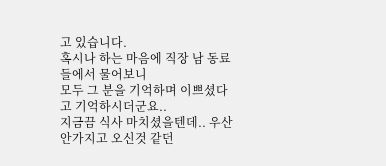고 있습니다.
혹시나 하는 마음에 직장 남 동료들에서 물어보니
모두 그 분을 기억하며 이쁘셨다고 기억하시더군요..
지금끔 식사 마치셨을텐데.. 우산 안가지고 오신것 같던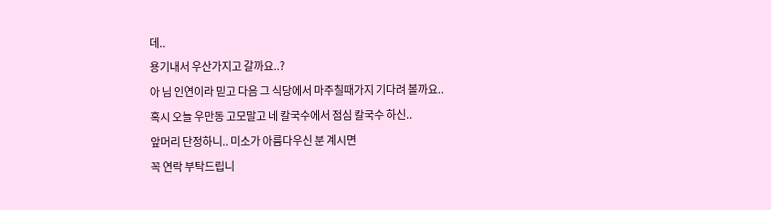데..
용기내서 우산가지고 갈까요..?
아 님 인연이라 믿고 다음 그 식당에서 마주칠때가지 기다려 볼까요..
혹시 오늘 우만동 고모말고 네 칼국수에서 점심 칼국수 하신..
앞머리 단정하니.. 미소가 아름다우신 분 계시면
꼭 연락 부탁드립니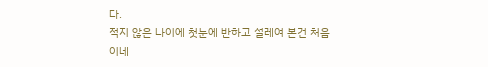다.
적지 않은 나이에 첫눈에 반하고 설레여 본건 처음이네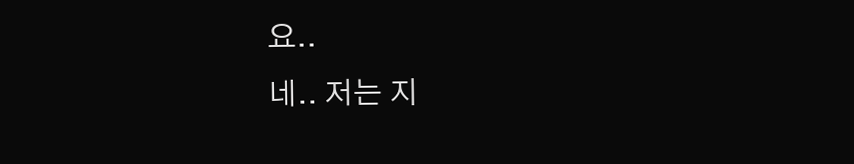요..
네.. 저는 지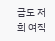금도 저희 여직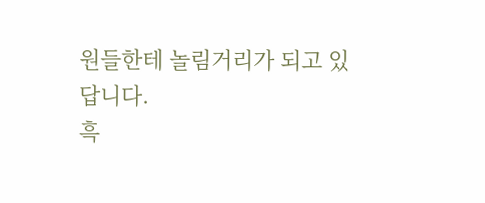원들한테 놀림거리가 되고 있답니다.
흑